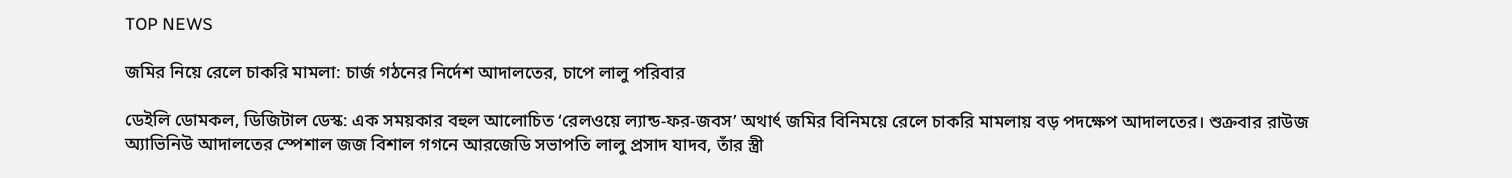TOP NEWS

জমির নিয়ে রেলে চাকরি মামলা: চার্জ গঠনের নির্দেশ আদালতের, চাপে লালু পরিবার

ডেইলি ডোমকল, ডিজিটাল ডেস্ক: এক সময়কার বহুল আলোচিত ‘রেলওয়ে ল্যান্ড-ফর-জবস’ অথার্ৎ জমির বিনিময়ে রেলে চাকরি মামলায় বড় পদক্ষেপ আদালতের। শুক্রবার রাউজ অ্যাভিনিউ আদালতের স্পেশাল জজ বিশাল গগনে আরজেডি সভাপতি লালু প্রসাদ যাদব, তাঁর স্ত্রী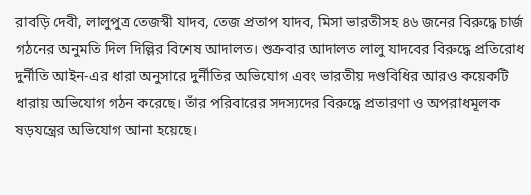রাবড়ি দেবী, লালুপুত্র তেজস্বী যাদব, তেজ প্রতাপ যাদব, মিসা ভারতীসহ ৪৬ জনের বিরুদ্ধে চার্জ গঠনের অনুমতি দিল দিল্লির বিশেষ আদালত। শুক্রবার আদালত লালু যাদবের বিরুদ্ধে প্রতিরোধ দুর্নীতি আইন-এর ধারা অনুসারে দুর্নীতির অভিযোগ এবং ভারতীয় দণ্ডবিধির আরও কয়েকটি ধারায় অভিযোগ গঠন করেছে। তাঁর পরিবারের সদস্যদের বিরুদ্ধে প্রতারণা ও অপরাধমূলক ষড়যন্ত্রের অভিযোগ আনা হয়েছে।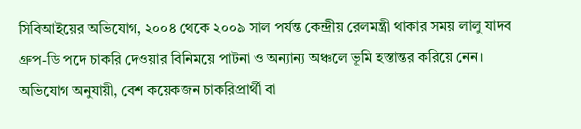সিবিআইয়ের অভিযোগ, ২০০৪ থেকে ২০০৯ সাল পর্যন্ত কেন্দ্রীয় রেলমন্ত্রী থাকার সময় লালু যাদব গ্রুপ-ডি পদে চাকরি দেওয়ার বিনিময়ে পাটনা ও অন্যান্য অঞ্চলে ভূমি হস্তান্তর করিয়ে নেন। অভিযোগ অনুযায়ী, বেশ কয়েকজন চাকরিপ্রার্থী বা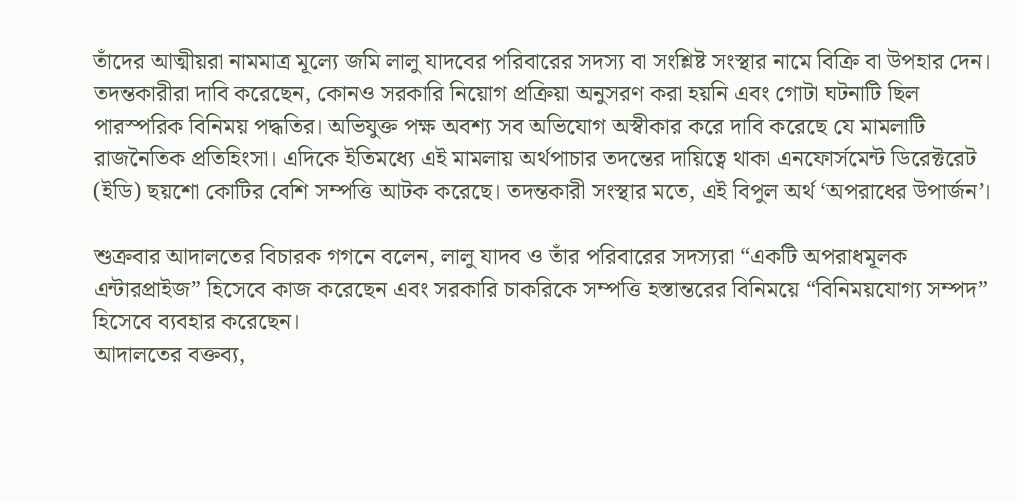তাঁদের আত্মীয়রা নামমাত্র মূল্যে জমি লালু যাদবের পরিবারের সদস্য বা সংশ্লিষ্ট সংস্থার নামে বিক্রি বা উপহার দেন। তদন্তকারীরা দাবি করেছেন, কোনও সরকারি নিয়োগ প্রক্রিয়া অনুসরণ করা হয়নি এবং গোটা ঘটনাটি ছিল পারস্পরিক বিনিময় পদ্ধতির। অভিযুক্ত পক্ষ অবশ্য সব অভিযোগ অস্বীকার করে দাবি করেছে যে মামলাটি রাজনৈতিক প্রতিহিংসা। এদিকে ইতিমধ্যে এই মামলায় অর্থপাচার তদন্তের দায়িত্বে থাকা এনফোর্সমেন্ট ডিরেক্টরেট (ইডি) ছয়শো কোটির বেশি সম্পত্তি আটক করেছে। তদন্তকারী সংস্থার মতে, এই বিপুল অর্থ ‘অপরাধের উপার্জন’।

শুক্রবার আদালতের বিচারক গগনে বলেন, লালু যাদব ও তাঁর পরিবারের সদস্যরা “একটি অপরাধমূলক এন্টারপ্রাইজ” হিসেবে কাজ করেছেন এবং সরকারি চাকরিকে সম্পত্তি হস্তান্তরের বিনিময়ে “বিনিময়যোগ্য সম্পদ” হিসেবে ব্যবহার করেছেন।
আদালতের বক্তব্য,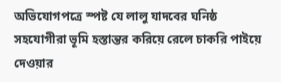অভিযোগপত্রে স্পষ্ট যে লালু যাদবের ঘনিষ্ঠ সহযোগীরা ভূমি হস্তান্তর করিয়ে রেলে চাকরি পাইয়ে দেওয়ার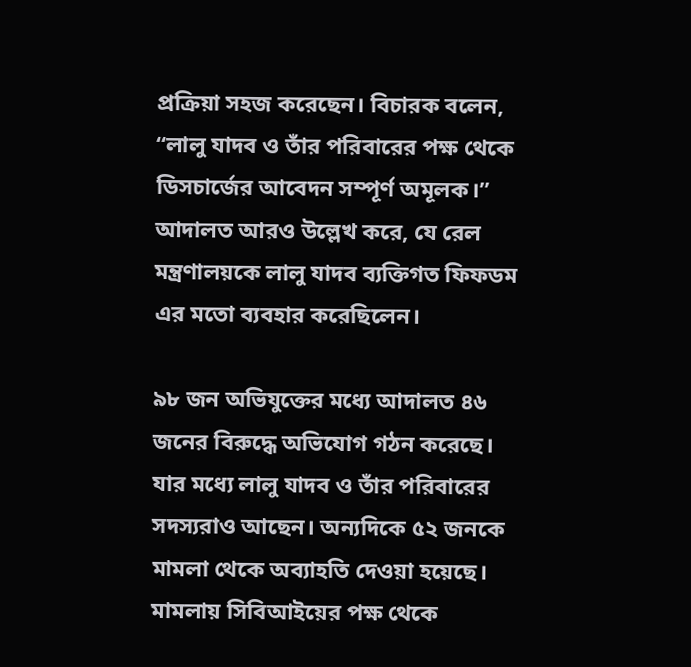প্রক্রিয়া সহজ করেছেন। বিচারক বলেন, “লালু যাদব ও তাঁর পরিবারের পক্ষ থেকে ডিসচার্জের আবেদন সম্পূর্ণ অমূলক।”
আদালত আরও উল্লেখ করে, যে রেল মন্ত্রণালয়কে লালু যাদব ব্যক্তিগত ফিফডম এর মতো ব্যবহার করেছিলেন।

৯৮ জন অভিযুক্তের মধ্যে আদালত ৪৬ জনের বিরুদ্ধে অভিযোগ গঠন করেছে। যার মধ্যে লালু যাদব ও তাঁর পরিবারের সদস্যরাও আছেন। অন্যদিকে ৫২ জনকে মামলা থেকে অব্যাহতি দেওয়া হয়েছে। মামলায় সিবিআইয়ের পক্ষ থেকে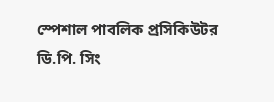স্পেশাল পাবলিক প্রসিকিউটর ডি.পি. সিং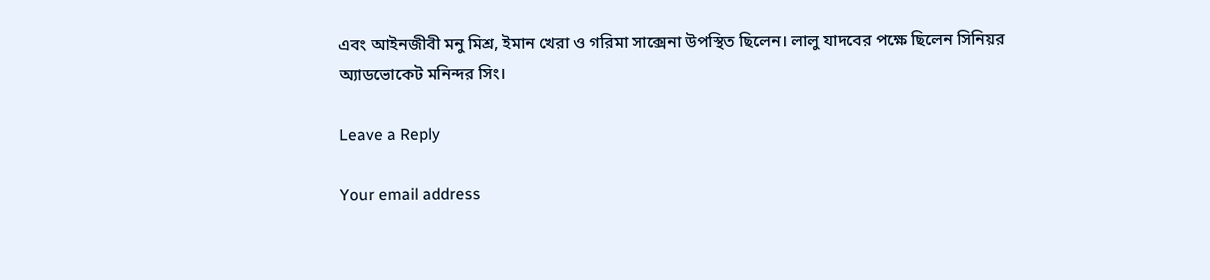এবং আইনজীবী মনু মিশ্র, ইমান খেরা ও গরিমা সাক্সেনা উপস্থিত ছিলেন। লালু যাদবের পক্ষে ছিলেন সিনিয়র অ্যাডভোকেট মনিন্দর সিং।

Leave a Reply

Your email address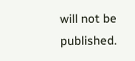will not be published.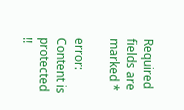Required fields are marked *

error: Content is protected !!